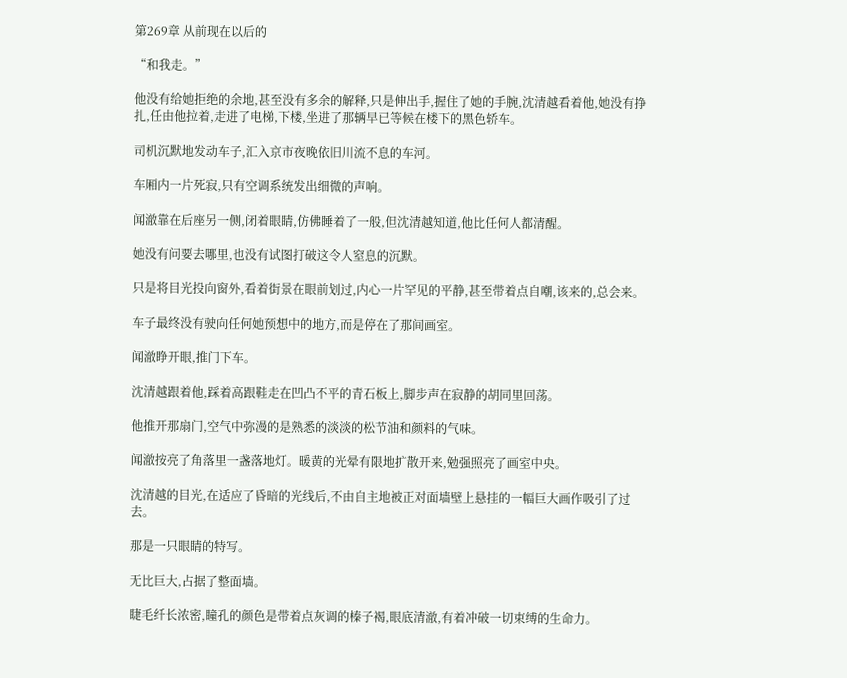第269章 从前现在以后的

“和我走。”

他没有给她拒绝的余地,甚至没有多余的解释,只是伸出手,握住了她的手腕,沈清越看着他,她没有挣扎,任由他拉着,走进了电梯,下楼,坐进了那辆早已等候在楼下的黑色轿车。

司机沉默地发动车子,汇入京市夜晚依旧川流不息的车河。

车厢内一片死寂,只有空调系统发出细微的声响。

闻澈靠在后座另一侧,闭着眼睛,仿佛睡着了一般,但沈清越知道,他比任何人都清醒。

她没有问要去哪里,也没有试图打破这令人窒息的沉默。

只是将目光投向窗外,看着街景在眼前划过,内心一片罕见的平静,甚至带着点自嘲,该来的,总会来。

车子最终没有驶向任何她预想中的地方,而是停在了那间画室。

闻澈睁开眼,推门下车。

沈清越跟着他,踩着高跟鞋走在凹凸不平的青石板上,脚步声在寂静的胡同里回荡。

他推开那扇门,空气中弥漫的是熟悉的淡淡的松节油和颜料的气味。

闻澈按亮了角落里一盏落地灯。暖黄的光晕有限地扩散开来,勉强照亮了画室中央。

沈清越的目光,在适应了昏暗的光线后,不由自主地被正对面墙壁上悬挂的一幅巨大画作吸引了过去。

那是一只眼睛的特写。

无比巨大,占据了整面墙。

睫毛纤长浓密,瞳孔的颜色是带着点灰调的榛子褐,眼底清澈,有着冲破一切束缚的生命力。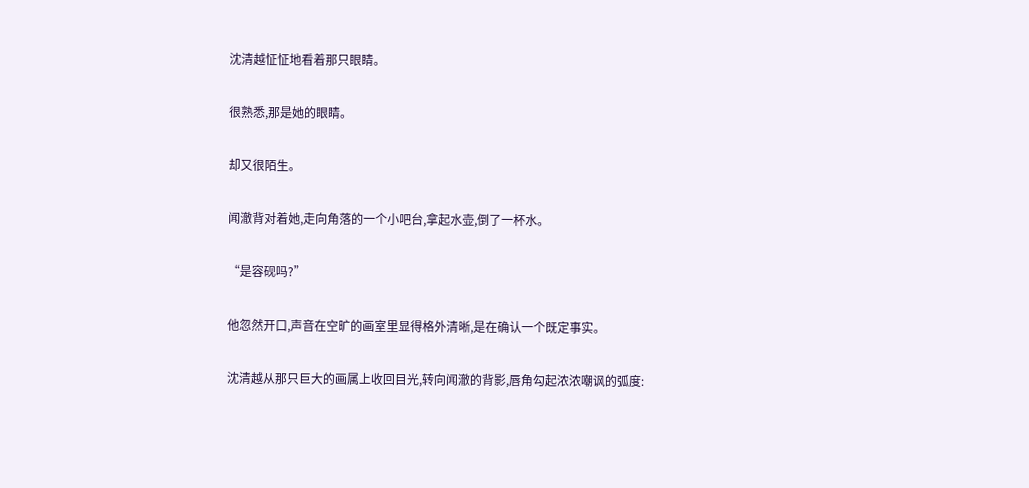沈清越怔怔地看着那只眼睛。

很熟悉,那是她的眼睛。

却又很陌生。

闻澈背对着她,走向角落的一个小吧台,拿起水壶,倒了一杯水。

“是容砚吗?”

他忽然开口,声音在空旷的画室里显得格外清晰,是在确认一个既定事实。

沈清越从那只巨大的画属上收回目光,转向闻澈的背影,唇角勾起浓浓嘲讽的弧度: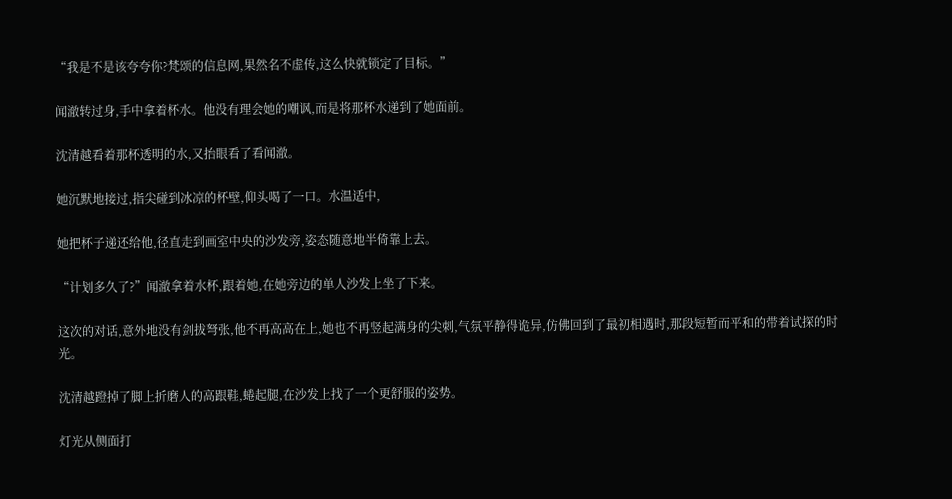“我是不是该夸夸你?梵颂的信息网,果然名不虚传,这么快就锁定了目标。”

闻澈转过身,手中拿着杯水。他没有理会她的嘲讽,而是将那杯水递到了她面前。

沈清越看着那杯透明的水,又抬眼看了看闻澈。

她沉默地接过,指尖碰到冰凉的杯壁,仰头喝了一口。水温适中,

她把杯子递还给他,径直走到画室中央的沙发旁,姿态随意地半倚靠上去。

“计划多久了?”闻澈拿着水杯,跟着她,在她旁边的单人沙发上坐了下来。

这次的对话,意外地没有剑拔弩张,他不再高高在上,她也不再竖起满身的尖刺,气氛平静得诡异,仿佛回到了最初相遇时,那段短暂而平和的带着试探的时光。

沈清越蹬掉了脚上折磨人的高跟鞋,蜷起腿,在沙发上找了一个更舒服的姿势。

灯光从侧面打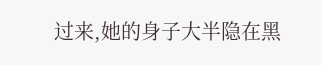过来,她的身子大半隐在黑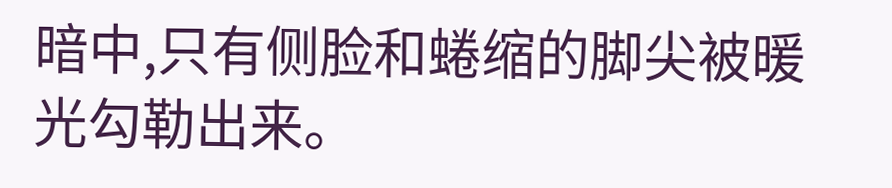暗中,只有侧脸和蜷缩的脚尖被暖光勾勒出来。